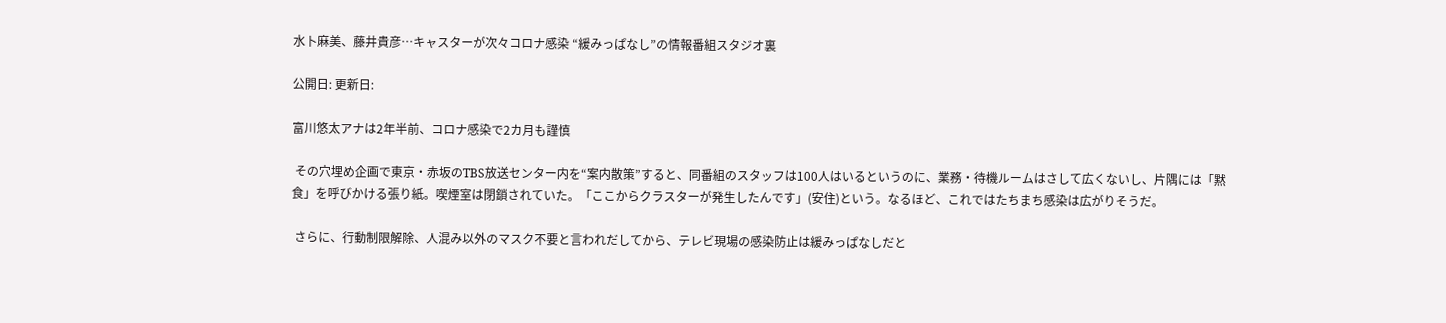水卜麻美、藤井貴彦…キャスターが次々コロナ感染 “緩みっぱなし”の情報番組スタジオ裏

公開日: 更新日:

富川悠太アナは2年半前、コロナ感染で2カ月も謹慎

 その穴埋め企画で東京・赤坂のTBS放送センター内を“案内散策”すると、同番組のスタッフは100人はいるというのに、業務・待機ルームはさして広くないし、片隅には「黙食」を呼びかける張り紙。喫煙室は閉鎖されていた。「ここからクラスターが発生したんです」(安住)という。なるほど、これではたちまち感染は広がりそうだ。

 さらに、行動制限解除、人混み以外のマスク不要と言われだしてから、テレビ現場の感染防止は緩みっぱなしだと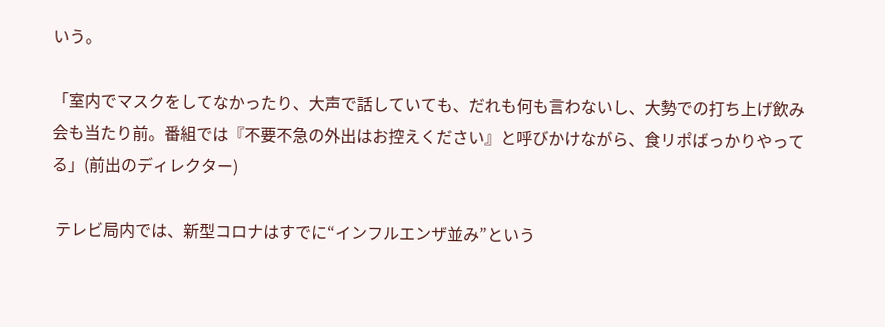いう。

「室内でマスクをしてなかったり、大声で話していても、だれも何も言わないし、大勢での打ち上げ飲み会も当たり前。番組では『不要不急の外出はお控えください』と呼びかけながら、食リポばっかりやってる」(前出のディレクター)

 テレビ局内では、新型コロナはすでに“インフルエンザ並み”という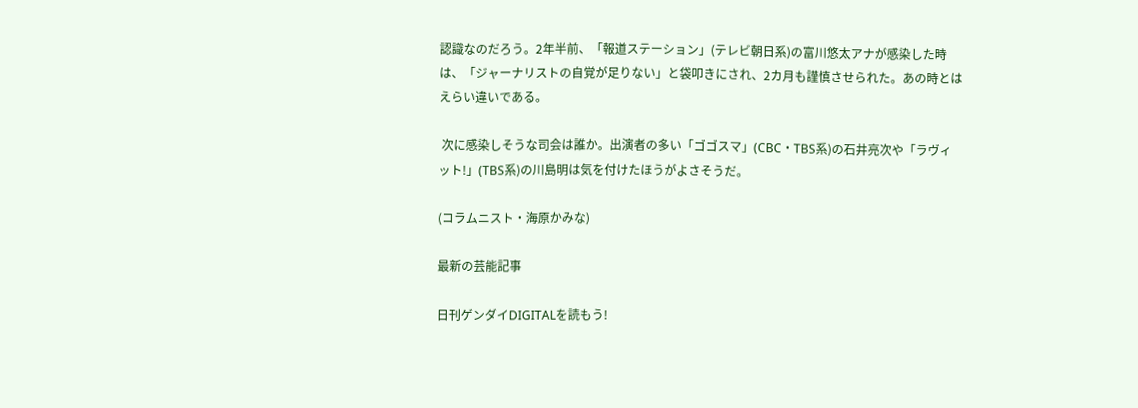認識なのだろう。2年半前、「報道ステーション」(テレビ朝日系)の富川悠太アナが感染した時は、「ジャーナリストの自覚が足りない」と袋叩きにされ、2カ月も謹慎させられた。あの時とはえらい違いである。

 次に感染しそうな司会は誰か。出演者の多い「ゴゴスマ」(CBC・TBS系)の石井亮次や「ラヴィット!」(TBS系)の川島明は気を付けたほうがよさそうだ。

(コラムニスト・海原かみな)

最新の芸能記事

日刊ゲンダイDIGITALを読もう!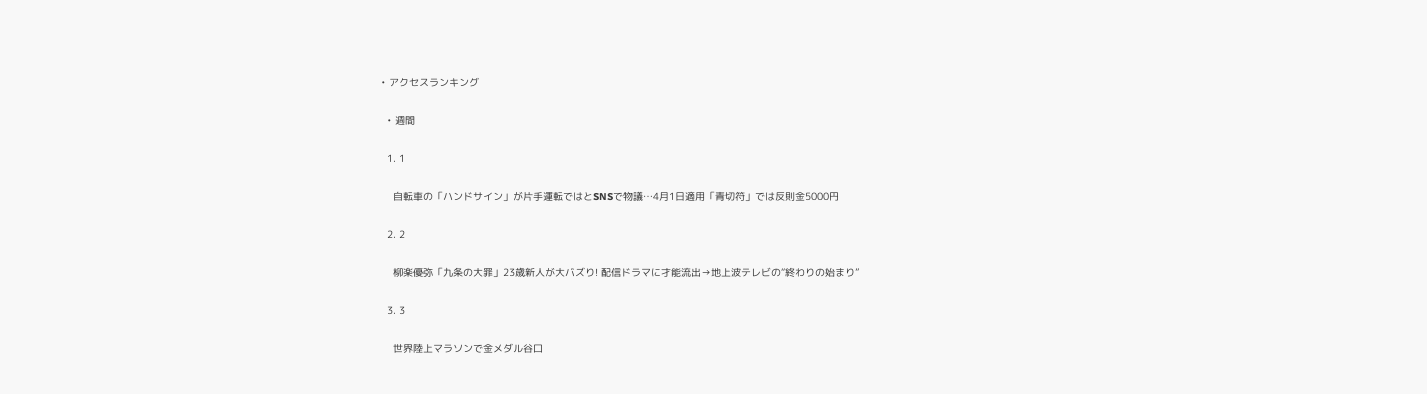• アクセスランキング

  • 週間

  1. 1

    自転車の「ハンドサイン」が片手運転ではとSNSで物議…4月1日適用「青切符」では反則金5000円

  2. 2

    柳楽優弥「九条の大罪」23歳新人が大バズり! 配信ドラマに才能流出→地上波テレビの“終わりの始まり”

  3. 3

    世界陸上マラソンで金メダル谷口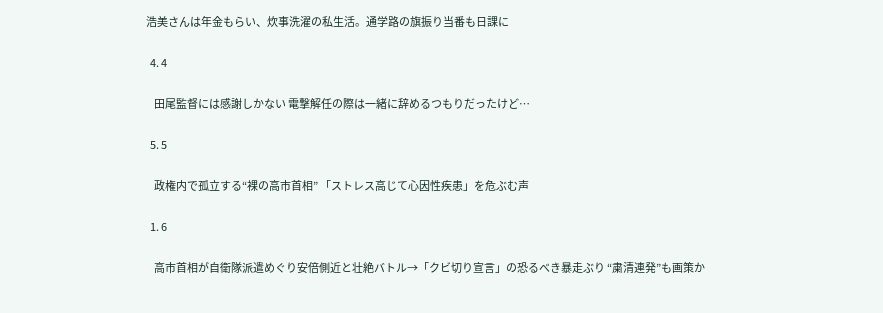浩美さんは年金もらい、炊事洗濯の私生活。通学路の旗振り当番も日課に

  4. 4

    田尾監督には感謝しかない 電撃解任の際は一緒に辞めるつもりだったけど…

  5. 5

    政権内で孤立する“裸の高市首相” 「ストレス高じて心因性疾患」を危ぶむ声

  1. 6

    高市首相が自衛隊派遣めぐり安倍側近と壮絶バトル→「クビ切り宣言」の恐るべき暴走ぶり “粛清連発”も画策か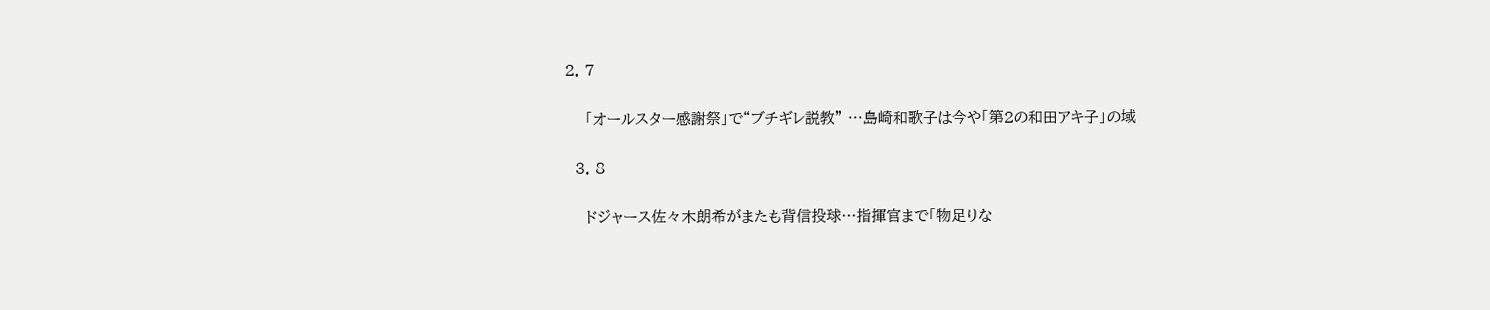2. 7

    「オールスター感謝祭」で“ブチギレ説教” …島崎和歌子は今や「第2の和田アキ子」の域

  3. 8

    ドジャース佐々木朗希がまたも背信投球…指揮官まで「物足りな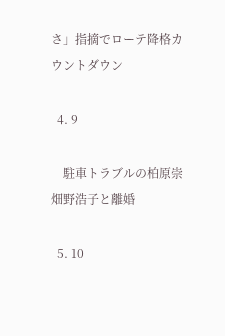さ」指摘でローテ降格カウントダウン

  4. 9

    駐車トラブルの柏原崇 畑野浩子と離婚

  5. 10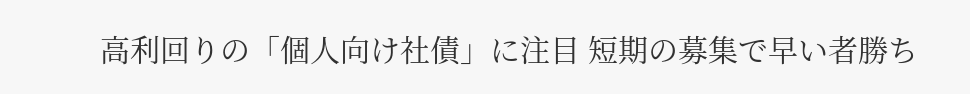高利回りの「個人向け社債」に注目 短期の募集で早い者勝ち